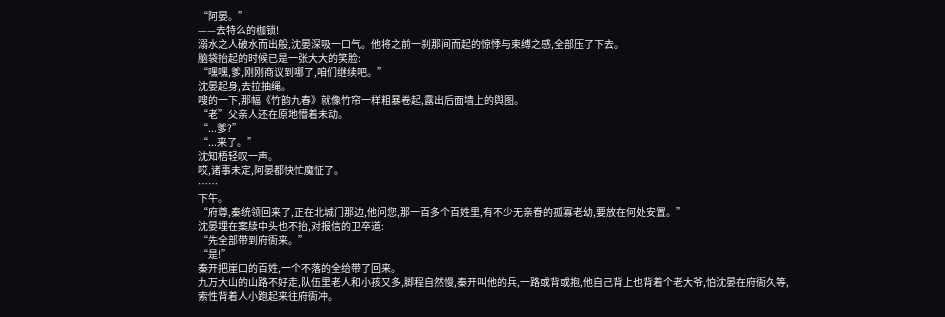“阿晏。”
——去特么的枷锁!
溺水之人破水而出般,沈晏深吸一口气。他将之前一刹那间而起的惊悸与束缚之感,全部压了下去。
脑袋抬起的时候已是一张大大的笑脸:
“嘿嘿,爹,刚刚商议到哪了,咱们继续吧。”
沈晏起身,去拉抽绳。
嗖的一下,那幅《竹韵九春》就像竹帘一样粗暴卷起,露出后面墙上的舆图。
“老”父亲人还在原地懵着未动。
“...爹?”
“...来了。”
沈知梧轻叹一声。
哎,诸事未定,阿晏都快忙魔怔了。
……
下午。
“府尊,秦统领回来了,正在北城门那边,他问您,那一百多个百姓里,有不少无亲眷的孤寡老幼,要放在何处安置。”
沈晏埋在案牍中头也不抬,对报信的卫卒道:
“先全部带到府衙来。”
“是!”
秦开把崖口的百姓,一个不落的全给带了回来。
九万大山的山路不好走,队伍里老人和小孩又多,脚程自然慢,秦开叫他的兵,一路或背或抱,他自己背上也背着个老大爷,怕沈晏在府衙久等,索性背着人小跑起来往府衙冲。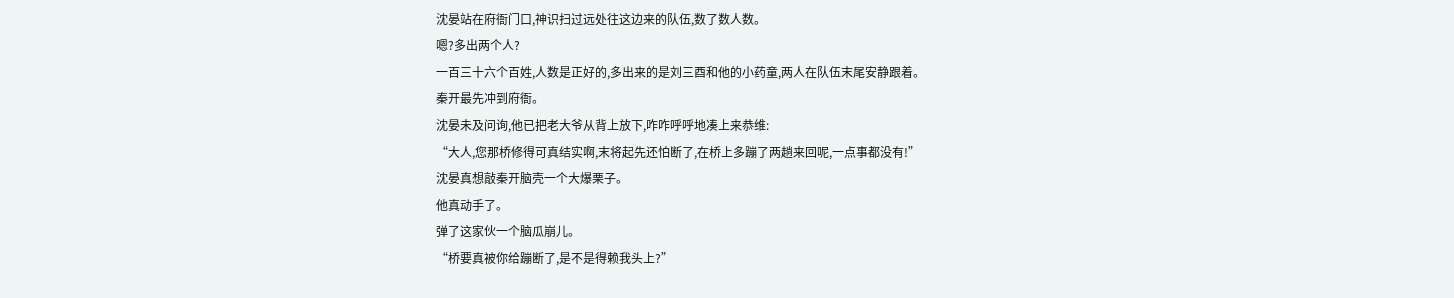沈晏站在府衙门口,神识扫过远处往这边来的队伍,数了数人数。
嗯?多出两个人?
一百三十六个百姓,人数是正好的,多出来的是刘三酉和他的小药童,两人在队伍末尾安静跟着。
秦开最先冲到府衙。
沈晏未及问询,他已把老大爷从背上放下,咋咋呼呼地凑上来恭维:
“大人,您那桥修得可真结实啊,末将起先还怕断了,在桥上多蹦了两趟来回呢,一点事都没有!”
沈晏真想敲秦开脑壳一个大爆栗子。
他真动手了。
弹了这家伙一个脑瓜崩儿。
“桥要真被你给蹦断了,是不是得赖我头上?”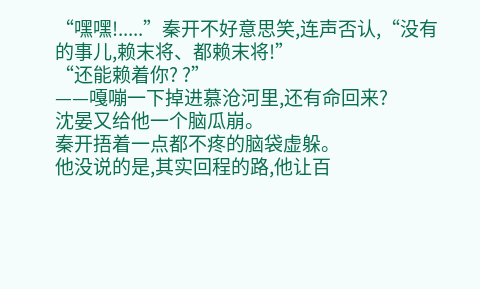“嘿嘿!.....”秦开不好意思笑,连声否认,“没有的事儿,赖末将、都赖末将!”
“还能赖着你? ?”
——嘎嘣一下掉进慕沧河里,还有命回来?
沈晏又给他一个脑瓜崩。
秦开捂着一点都不疼的脑袋虚躲。
他没说的是,其实回程的路,他让百